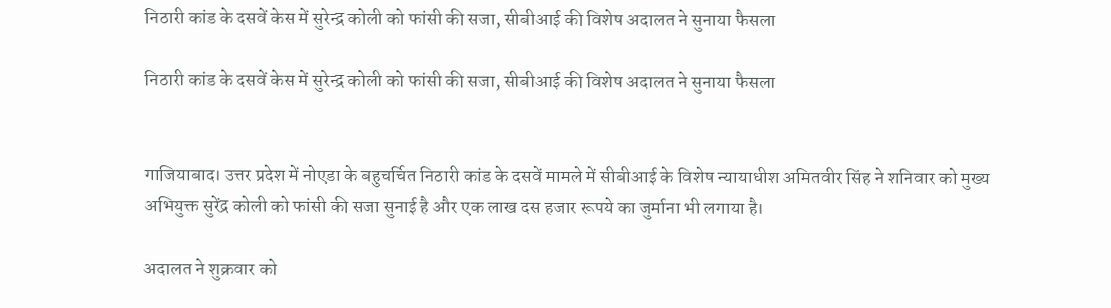निठारी कांड के दसवें केस में सुरेन्द्र कोली को फांसी की सजा, सीबीआई की विशेष अदालत ने सुनाया फैसला

निठारी कांड के दसवें केस में सुरेन्द्र कोली को फांसी की सजा, सीबीआई की विशेष अदालत ने सुनाया फैसला


गाजियाबाद। उत्तर प्रदेश में नोएडा के बहुचर्चित निठारी कांड के दसवें मामले में सीबीआई के विशेष न्यायाधीश अमितवीर सिंह ने शनिवार को मुख्य अभियुक्त सुरेंद्र कोली को फांसी की सजा सुनाई है और एक लाख दस हजार रूपये का जुर्माना भी लगाया है।

अदालत ने शुक्रवार को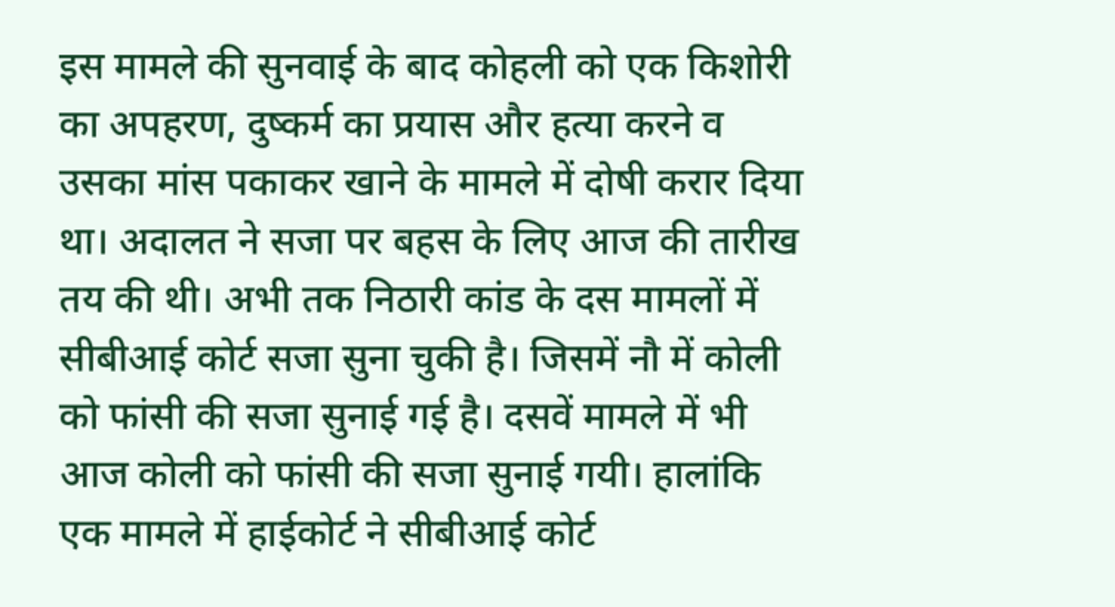इस मामले की सुनवाई के बाद कोहली को एक किशोरी का अपहरण, दुष्कर्म का प्रयास और हत्या करने व उसका मांस पकाकर खाने के मामले में दोषी करार दिया था। अदालत ने सजा पर बहस के लिए आज की तारीख तय की थी। अभी तक निठारी कांड के दस मामलों में सीबीआई कोर्ट सजा सुना चुकी है। जिसमें नौ में कोली को फांसी की सजा सुनाई गई है। दसवें मामले में भी आज कोली को फांसी की सजा सुनाई गयी। हालांकि एक मामले में हाईकोर्ट ने सीबीआई कोर्ट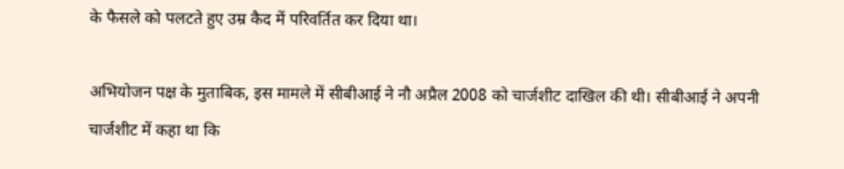के फैसले को पलटते हुए उम्र कैद में परिवर्तित कर दिया था।

अभियोजन पक्ष के मुताबिक, इस मामले में सीबीआई ने नौ अप्रैल 2008 को चार्जशीट दाखिल की थी। सीबीआई ने अपनी चार्जशीट में कहा था कि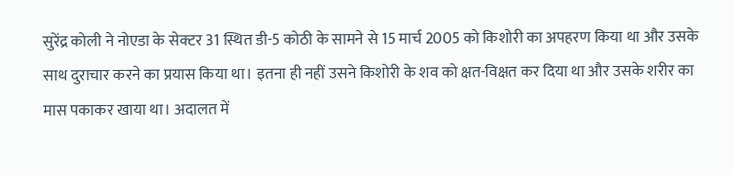सुरेंद्र कोली ने नोएडा के सेक्टर 31 स्थित डी-5 कोठी के सामने से 15 मार्च 2005 को किशोरी का अपहरण किया था और उसके साथ दुराचार करने का प्रयास किया था। इतना ही नहीं उसने किशोरी के शव को क्षत-विक्षत कर दिया था और उसके शरीर का मास पकाकर खाया था। अदालत में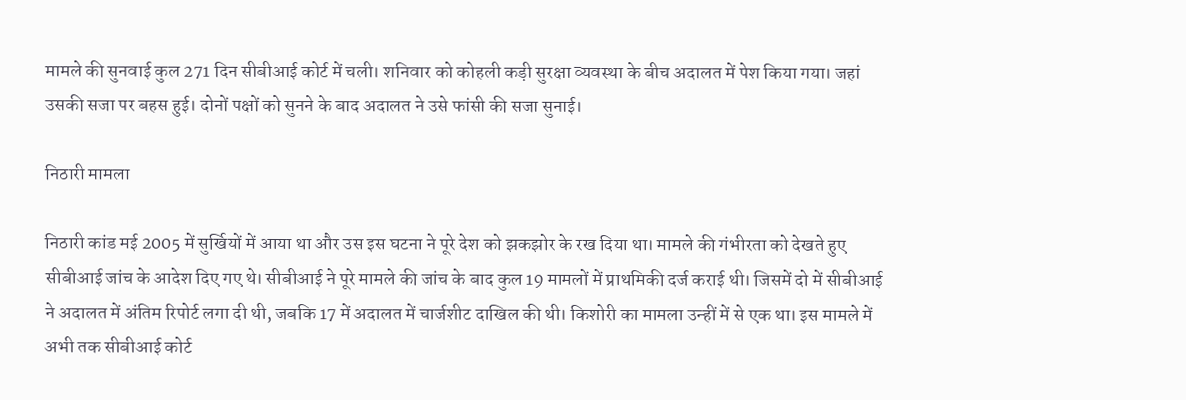मामले की सुनवाई कुल 271 दिन सीबीआई कोर्ट में चली। शनिवार को कोहली कड़ी सुरक्षा व्यवस्था के बीच अदालत में पेश किया गया। जहां उसकी सजा पर बहस हुई। दोनों पक्षों को सुनने के बाद अदालत ने उसे फांसी की सजा सुनाई।

निठारी मामला

निठारी कांड मई 2005 में सुर्खियों में आया था और उस इस घटना ने पूरे देश को झकझोर के रख दिया था। मामले की गंभीरता को देखते हुए सीबीआई जांच के आदेश दिए गए थे। सीबीआई ने पूरे मामले की जांच के बाद कुल 19 मामलों में प्राथमिकी दर्ज कराई थी। जिसमें दो में सीबीआई ने अदालत में अंतिम रिपोर्ट लगा दी थी, जबकि 17 में अदालत में चार्जशीट दाखिल की थी। किशोरी का मामला उन्हीं में से एक था। इस मामले में अभी तक सीबीआई कोर्ट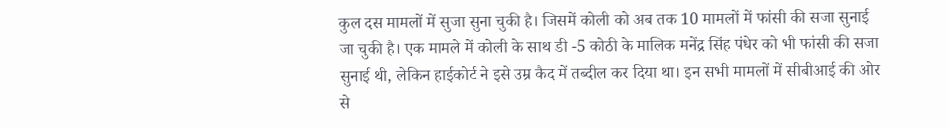कुल दस मामलों में सुजा सुना चुकी है। जिसमें कोली को अब तक 10 मामलों में फांसी की सजा सुनाई जा चुकी है। एक मामले में कोली के साथ डी -5 कोठी के मालिक मनेंद्र सिंह पंधेर को भी फांसी की सजा सुनाई थी, लेकिन हाईकोर्ट ने इसे उम्र कैद में तब्दील कर दिया था। इन सभी मामलों में सीबीआई की ओर से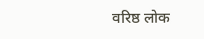वरिष्ठ लोक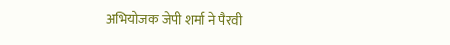अभियोजक जेपी शर्मा ने पैरवी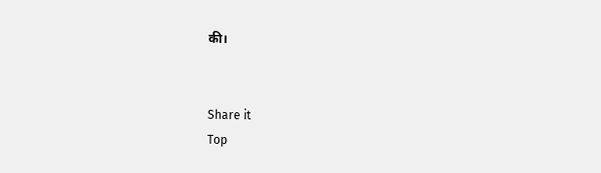की।


Share it
Top